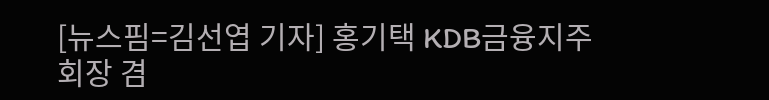[뉴스핌=김선엽 기자] 홍기택 KDB금융지주 회장 겸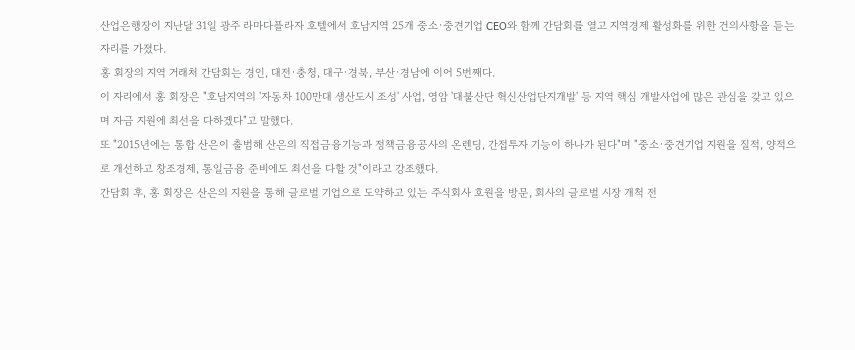산업은행장이 지난달 31일 광주 라마다플라자 호텔에서 호남지역 25개 중소·중견기업 CEO와 함께 간담회를 열고 지역경제 활성화를 위한 건의사항을 듣는 자리를 가졌다.
홍 회장의 지역 거래처 간담회는 경인, 대전·충청, 대구·경북, 부산·경남에 이어 5번째다.
이 자리에서 홍 회장은 "호남지역의 '자동차 100만대 생산도시 조성' 사업, 영암 '대불산단 혁신산업단지개발' 등 지역 핵심 개발사업에 많은 관심을 갖고 있으며 자금 지원에 최선을 다하겠다"고 말했다.
또 "2015년에는 통합 산은이 출범해 산은의 직접금융기능과 정책금융공사의 온렌딩, 간접투자 기능이 하나가 된다"며 "중소·중견기업 지원을 질적, 양적으로 개선하고 창조경제, 통일금융 준비에도 최선을 다할 것"이라고 강조했다.
간담회 후, 홍 회장은 산은의 지원을 통해 글로벌 기업으로 도약하고 있는 주식회사 호원을 방문, 회사의 글로벌 시장 개척 전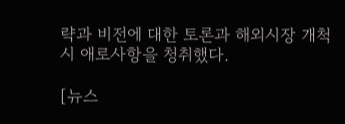략과 비전에 대한 토론과 해외시장 개척시 애로사항을 청취했다.

[뉴스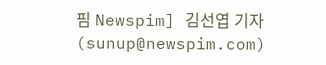핌 Newspim] 김선엽 기자 (sunup@newspim.com)